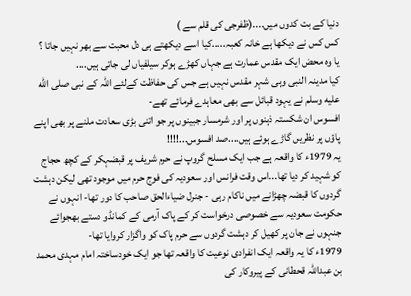دنیا کے بت کدوں میں....(ظفرجی کی قلم سے )
کس کس نے دیکھا ہے خانہ کعبہ.....کیا اسے دیکھتے ہی دل محبت سے بھر نہیں جاتا ؟ یا وہ محض ایک مقدس عمارت ہے جہاں کھڑے ہوکر سیلفیاں لی جاتی ہیں....
کیا مدینہ النبی وہی شہر مقدس نہیں ہے جس کی حفاظت کےلئے اللہ کے نبی صلى الله عليه وسلم نے یہود قبائل سے بھی معاہدے فرمائے تھے-
افسوس ان شکستہ ذہنوں پر اور شرمسار جبینوں پر جو اتنی بڑی سعادت ملنے پر بھی اپنے پاؤں پر نظریں گاڑے ہوئے ہیں....صد افسوس...!!!!
یہ 1979ء کا واقعہ ہے جب ایک مسلح گروپ نے حرم شریف پر قبضہکر کے کچھ حجاج کو شہید کر دیا تھا...اس وقت فرانس اور سعودیہ کی فوج حرم میں موجود تھی لیکن دہشت گردوں کا قبضہ چھڑانے میں ناکام رہی - جنرل ضیاءالحق صاحب کا دور تھا- انہوں نے حکومت سعودیہ سے خصوصی درخواست کر کے پاک آرمی کے کمانڈو دستے بھجوائے جنہوں نے جان پر کھیل کر دہشت گردوں سے حرم پاک کو واگزار کروایا تھا-
1979ء کا یہ واقعہ ایک انفرادی نوعیت کا واقعہ تھا جو ایک خودساختہ امام مہدی محمد بن عبداللہ قحطانی کے پیروکار کی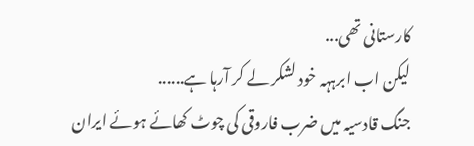کارستانی تھی...
لیکن اب ابرہہہ خود لشکر لے کر آرہا ہے......
جنگ قادسیہ میں ضرب فاروقی کی چوٹ کھائے ہوئے ایران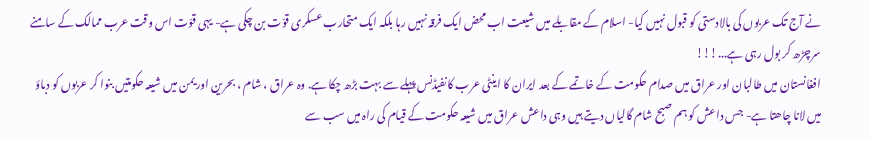نے آج تک عربوں کی بالادستی کو قبول نہیں کیا- اسلام کے مقابلے میں شیعت اب محض ایک فرقہ نہیں رہا بلکہ ایک متحارب عسکری قوّت بن چکی ہے- یہی قوّت اس وقت عرب ممالک کے سامنے سرچڑھ کر بول رہی ہے...!!!
افغانستان میں طالبان اور عراق میں صدام حکومت کے خاتمے کے بعد ایران کا اینٹی عرب کانفیڈنس پہلے سے بہت بڑھ چکا ہے. وہ عراق ، شام ، بحرین اور یمن میں شیعہ حکومتیں بنوا کر عربوں کو دباؤ میں لانا چاھتا ہے- جس داعش کو ہم صبح شام گالیاں دیتے ہیں وہی داعش عراق میں شیعہ حکومت کے قیام کی راہ میں سب سے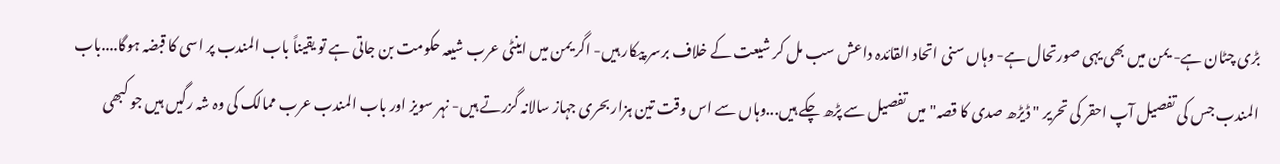بڑی چٹان ہے- یمن میں بھی یہی صورتحال ہے- وہاں سنی اتحاد القائدہ داعش سب مل کر شیعت کے خلاف برسر پیکار ہیں- اگر یمن میں اینٹی عرب شیعہ حکومت بن جاتی ہے تو یقیناً باب المندب پر اسی کا قبضہ ہوگا....باب المندب جس کی تفصیل آپ احقر کی تحریر " ڈیڑھ صدی کا قصہ" میں تفصیل سے پڑھ چکے ہیں...وہاں سے اس وقت تین ہزار بحری جہاز سالانہ گزرتے ہیں- نہر سویز اور باب المندب عرب ممالک کی وہ شہ رگیں ہیں جو کبھی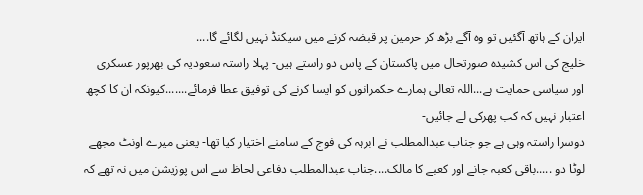ایران کے ہاتھ آگئیں تو وہ آگے بڑھ کر حرمین پر قبضہ کرنے میں سیکنڈ نہیں لگائے گا....
خلیج کی اس کشیدہ صورتحال میں پاکستان کے پاس دو راستے ہیں- پہلا راستہ سعودیہ کی بھرپور عسکری اور سیاسی حمایت ہے...اللہ تعالی ہمارے حکمرانوں کو ایسا کرنے کی توفیق عطا فرمائے.......کیونکہ ان کا کچھ اعتبار نہیں کہ کب پھرکی لے جائیں-
دوسرا راستہ وہی ہے جو جناب عبدالمطلب نے ابرہہ کی فوج کے سامنے اختیار کیا تھا- یعنی میرے اونٹ مجھے لوٹا دو .....باقی کعبہ جانے اور کعبے کا مالک....جناب عبدالمطلب دفاعی لحاظ سے اس پوزیشن میں نہ تھے کہ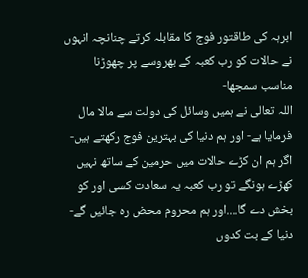ابرہہ کی طاقتور فوج کا مقابلہ کرتے چنانچہ انہوں نے حالات کو رب کعبہ کے بھروسے پر چھوڑنا مناسب سمجھا-
اللہ تعالی نے ہمیں وسائل کی دولت سے مالا مال فرمایا ہے- اور ہم دنیا کی بہترین فوج رکھتے ہیں- اگر ہم ان کڑے حالات میں حرمین کے ساتھ نہیں کھڑے ہونگے تو رب کعبہ یہ سعادت کسی اور کو بخش دے گا....اور ہم محروم محض رہ جائیں گے-
دنیا کے بت کدوں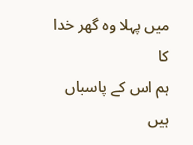میں پہلا وہ گھر خدا کا
ہم اس کے پاسباں ہیں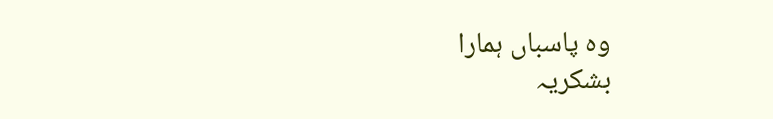وہ پاسباں ہمارا
بشکریہ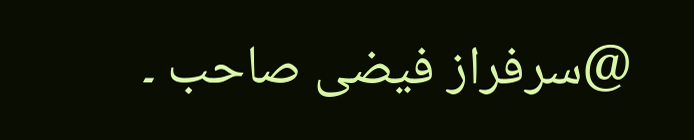@سرفراز فیضی صاحب ۔